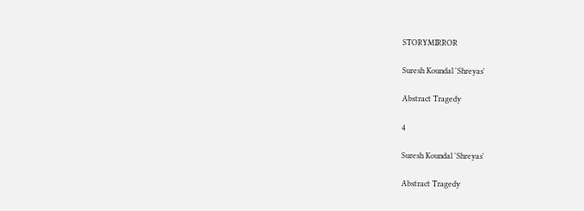STORYMIRROR

Suresh Koundal 'Shreyas'

Abstract Tragedy

4

Suresh Koundal 'Shreyas'

Abstract Tragedy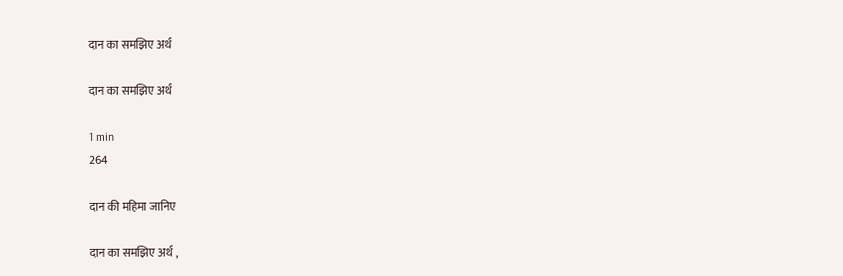दान का समझिए अर्थ

दान का समझिए अर्थ

1 min
264

दान की महिमा जानिए

दान का समझिए अर्थ ,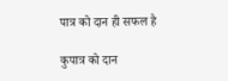पात्र को दान ही सफल है

कुपात्र को दान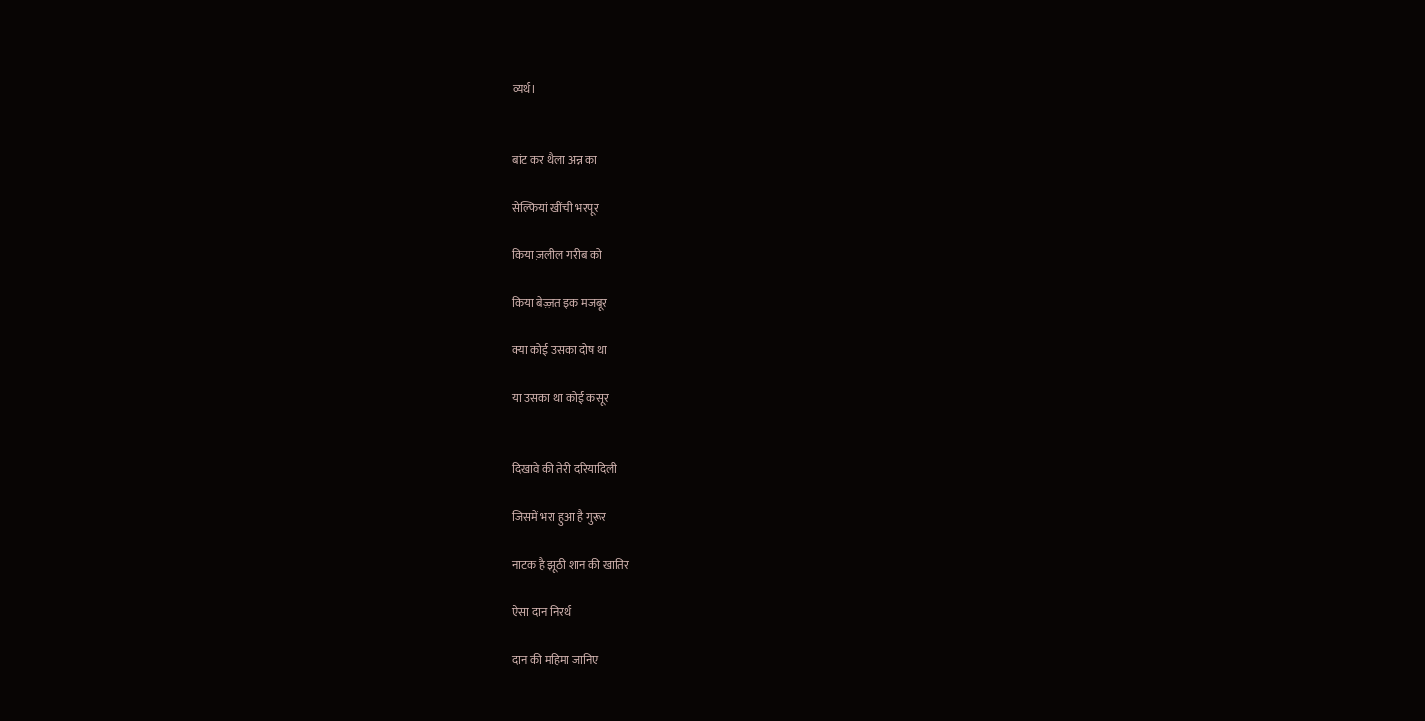व्यर्थ।


बांट कर थैला अन्न का

सेल्फियां खींची भरपूर

किया ज़लील गरीब को

किया बेज़्ज़त इक मजबूर

क्या कोई उसका दोष था

या उसका था कोई कसूर


दिखावे की तेरी दरियादिली

जिसमें भरा हुआ है गुरूर

नाटक है झूठी शान की खातिर

ऐसा दान निरर्थ

दान की महिमा जानिए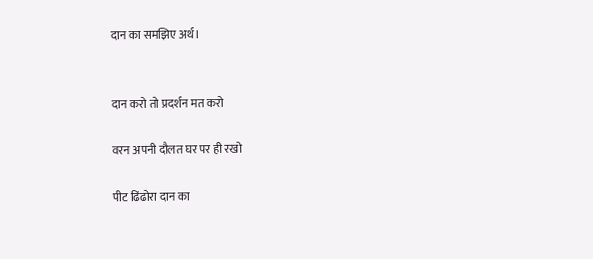दान का समझिए अर्थ।


दान करो तो प्रदर्शन मत करो

वरन अपनी दौलत घर पर ही रखो

पीट ढिंढोरा दान का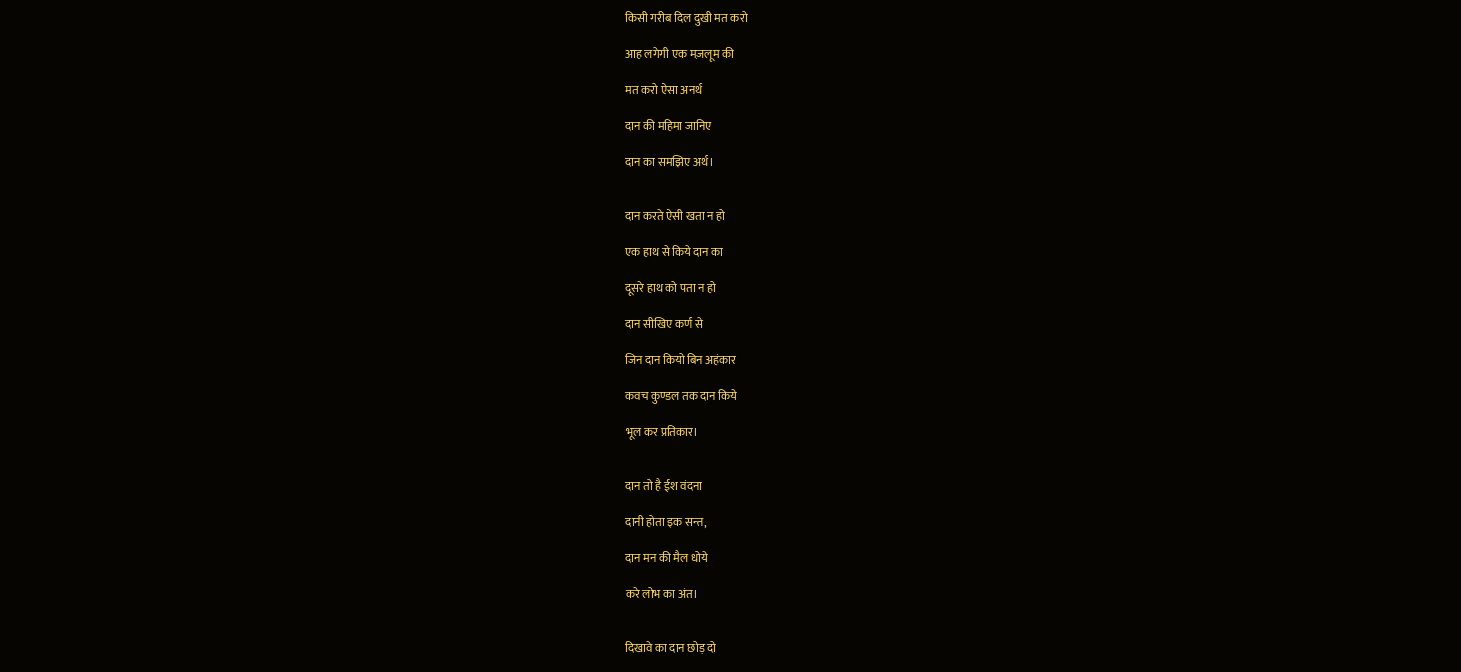किसी गरीब दिल दुखी मत करो

आह लगेगी एक मज़लूम की

मत करो ऐसा अनर्थ

दान की महिमा जानिए

दान का समझिए अर्थ।


दान करते ऐसी खता न हो

एक हाथ से किये दान का

दूसरे हाथ को पता न हो

दान सीखिए कर्ण से

जिन दान कियो बिन अहंकार

कवच कुण्डल तक दान किये

भूल कर प्रतिकार।


दान तो है ईश वंदना

दानी होता इक सन्त,

दान मन की मैल धोये

करे लोभ का अंत।


दिखावे का दान छोड़ दो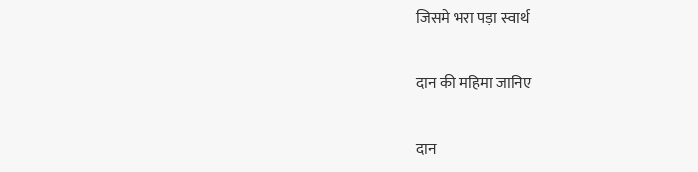जिसमे भरा पड़ा स्वार्थ

दान की महिमा जानिए

दान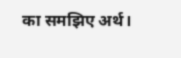का समझिए अर्थ।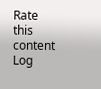Rate this content
Log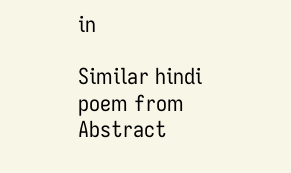in

Similar hindi poem from Abstract